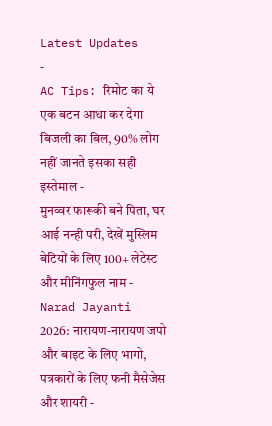Latest Updates
-
AC Tips: रिमोट का ये एक बटन आधा कर देगा बिजली का बिल, 90% लोग नहीं जानते इसका सही इस्तेमाल -
मुनव्वर फारूकी बने पिता, घर आई नन्ही परी, देखें मुस्लिम बेटियों के लिए 100+ लेटेस्ट और मीनिंगफुल नाम -
Narad Jayanti 2026: नारायण-नारायण जपो और बाइट के लिए भागो, पत्रकारों के लिए फनी मैसेजेस और शायरी -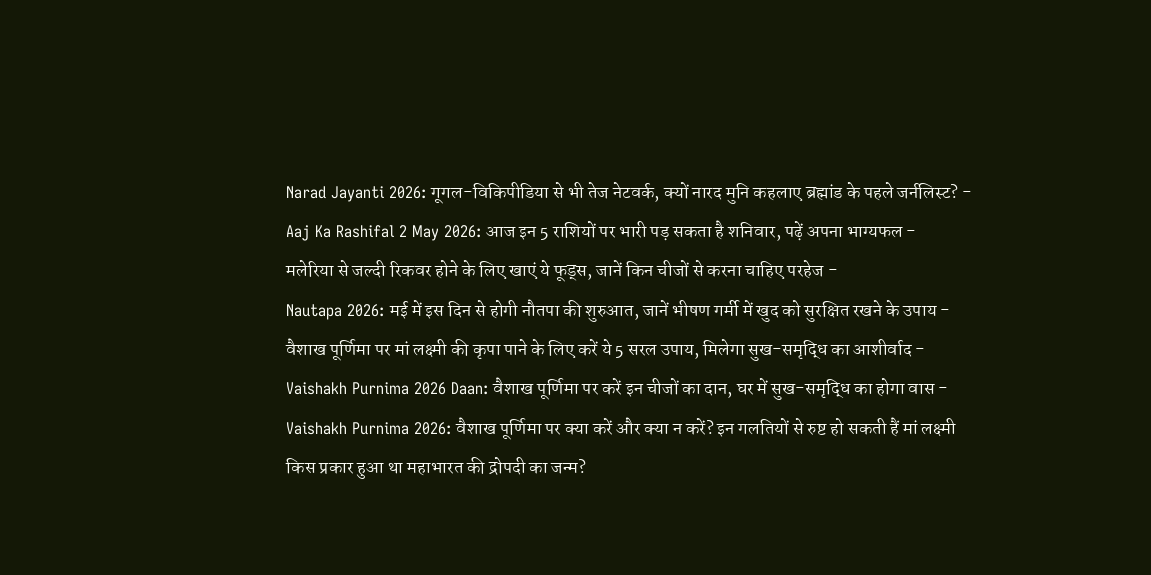Narad Jayanti 2026: गूगल-विकिपीडिया से भी तेज नेटवर्क, क्यों नारद मुनि कहलाए ब्रह्मांड के पहले जर्नलिस्ट? -
Aaj Ka Rashifal 2 May 2026: आज इन 5 राशियों पर भारी पड़ सकता है शनिवार, पढ़ें अपना भाग्यफल -
मलेरिया से जल्दी रिकवर होने के लिए खाएं ये फूड्स, जानें किन चीजों से करना चाहिए परहेज -
Nautapa 2026: मई में इस दिन से होगी नौतपा की शुरुआत, जानें भीषण गर्मी में खुद को सुरक्षित रखने के उपाय -
वैशाख पूर्णिमा पर मां लक्ष्मी की कृपा पाने के लिए करें ये 5 सरल उपाय, मिलेगा सुख-समृद्धि का आशीर्वाद -
Vaishakh Purnima 2026 Daan: वैशाख पूर्णिमा पर करें इन चीजों का दान, घर में सुख-समृद्धि का होगा वास -
Vaishakh Purnima 2026: वैशाख पूर्णिमा पर क्या करें और क्या न करें? इन गलतियों से रुष्ट हो सकती हैं मां लक्ष्मी
किस प्रकार हुआ था महाभारत की द्रोपदी का जन्म?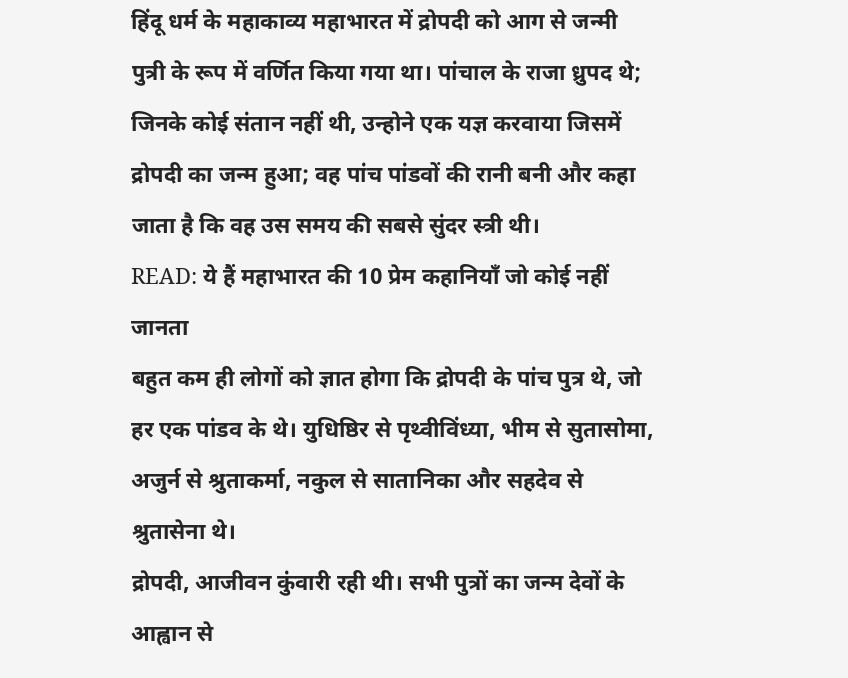हिंदू धर्म के महाकाव्य महाभारत में द्रोपदी को आग से जन्मी पुत्री के रूप में वर्णित किया गया था। पांचाल के राजा ध्रुपद थे; जिनके कोई संतान नहीं थी, उन्होने एक यज्ञ करवाया जिसमें द्रोपदी का जन्म हुआ; वह पांच पांडवों की रानी बनी और कहा जाता है कि वह उस समय की सबसे सुंदर स्त्री थी।
READ: ये हैं महाभारत की 10 प्रेम कहानियाँ जो कोई नहीं जानता
बहुत कम ही लोगों को ज्ञात होगा कि द्रोपदी के पांच पुत्र थे, जो हर एक पांडव के थे। युधिष्ठिर से पृथ्वीविंध्या, भीम से सुतासोमा, अजुर्न से श्रुताकर्मा, नकुल से सातानिका और सहदेव से श्रुतासेना थे।
द्रोपदी, आजीवन कुंवारी रही थी। सभी पुत्रों का जन्म देवों के आह्वान से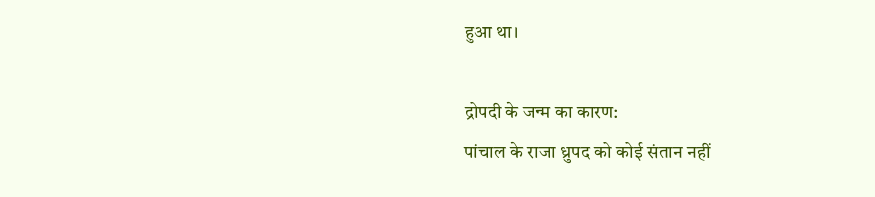हुआ था।

द्रोपदी के जन्म का कारण:
पांचाल के राजा ध्रुपद को कोई संतान नहीं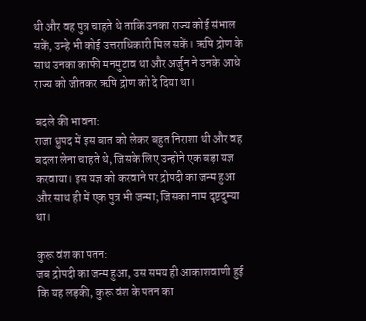थी और वह पुत्र चाहते थे ताकि उनका राज्य कोई संभाल सकें, उन्हे भी कोई उत्तराधिकारी मिल सकें। ऋषि द्रोण के साथ उनका काफी मनमुटाव था और अर्जुन ने उनके आधे राज्य को जीतकर ऋषि द्रोण को दे दिया था।

बदले की भावना:
राजा ध्रुपद में इस बात को लेकर बहुत निराशा थी और वह बदला लेना चाहते थे, जिसके लिए उन्होने एक बड़ा यज्ञ करवाया। इस यज्ञ को करवाने पर द्रोपदी का जन्म हुआ और साथ ही में एक पुत्र भी जन्मा; जिसका नाम दृष्टदुम्या था।

कुरू वंश का पतन:
जब द्रोपदी का जन्म हुआ, उस समय ही आकाशवाणी हुई कि यह लड़की, कुरू वंश के पतन का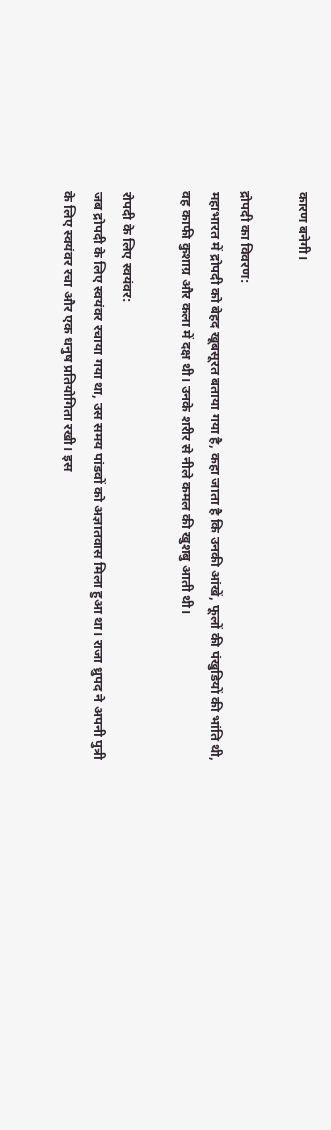कारण बनेगी।

द्रोपदी का विवरण:
महाभारत में द्रोपदी को बेहद खूबसूरत बताया गया है, कहा जाता है कि उनकी आंखें, फूलों की पंखुडियों की भांति थी, वह काफी कुशाग्र और कला में दक्ष थी। उनके शरीर से नीले कमल की खुशबु आती थी।

रोपदी के लिए स्वयंवर:
जब द्रोपदी के लिए स्वयंवर रचाया गया था, उस समय पांडवों को अज्ञातवास मिला हुआ था। राजा ध्रुपद ने अपनी पुत्री के लिए स्वयंवर रचा और एक धनुष प्रतियोगिता रखी। इस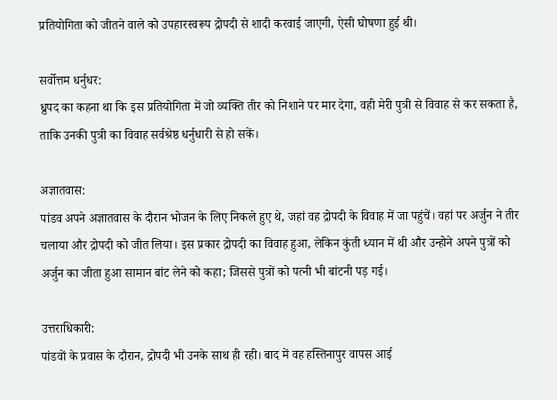प्रतियोगिता को जीतने वाले को उपहारस्वरूप द्रोपदी से शादी करवाई जाएगी, ऐसी घोषणा हुई थी।

सर्वोत्तम धर्नुधर:
ध्रुपद का कहना था कि इस प्रतियोगिता में जो व्यक्ति तीर को निशाने पर मार देगा, वही मेरी पुत्री से विवाह से कर सकता है, ताकि उनकी पुत्री का विवाह सर्वश्रेष्ठ धर्नुधारी से हो सकें।

अज्ञातवास:
पांडव अपने अज्ञातवास के दौरान भोजन के लिए निकले हुए थे, जहां वह द्रोपदी के विवाह में जा पहुंचें। वहां पर अर्जुन ने तीर चलाया और द्रोपदी को जीत लिया। इस प्रकार द्रोपदी का विवाह हुआ, लेकिन कुंती ध्यान में थी और उन्होने अपने पुत्रों को अर्जुन का जीता हुआ सामान बांट लेने को कहा; जिससे पुत्रों को पत्नी भी बांटनी पड़ गई।

उत्तराधिकारी:
पांडवों के प्रवास के दौरान, द्रोपदी भी उनके साथ ही रही। बाद में वह हस्तिनापुर वापस आई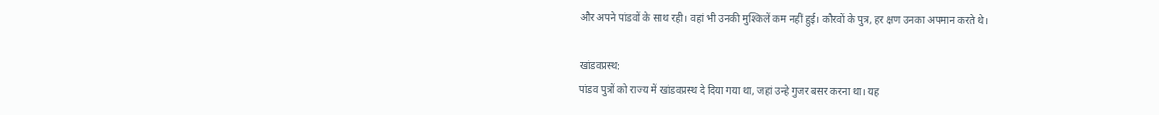और अपने पांडवों के साथ रही। वहां भी उनकी मुश्किलें कम नहीं हुई। कौरवों के पुत्र, हर क्षण उनका अपमान करते थे।

खांडवप्रस्थ:
पांडव पुत्रों को राज्य में खांडवप्रस्थ दे दिया गया था, जहां उन्हे गुजर बसर करना था। यह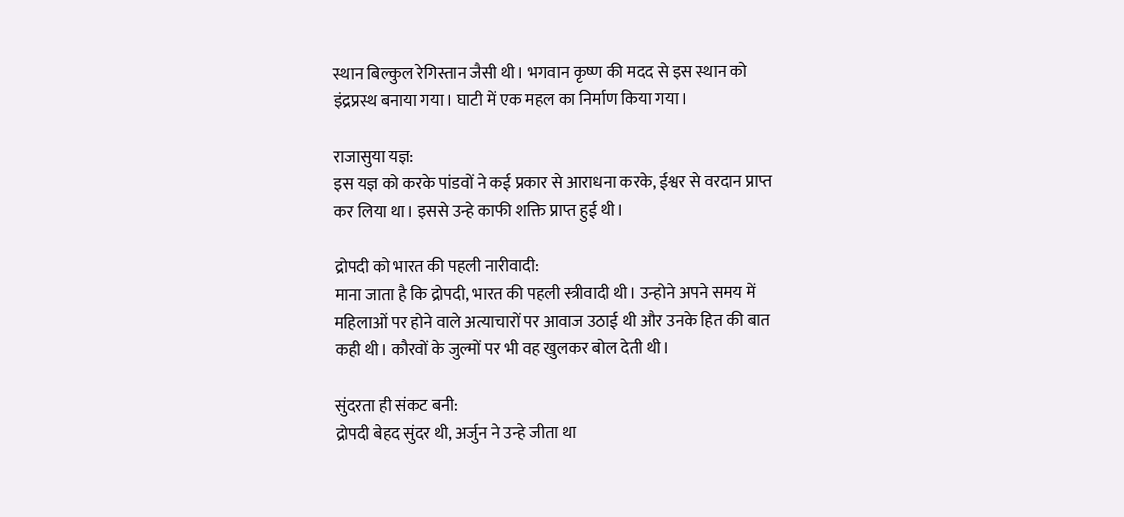स्थान बिल्कुल रेगिस्तान जैसी थी। भगवान कृष्ण की मदद से इस स्थान को इंद्रप्रस्थ बनाया गया। घाटी में एक महल का निर्माण किया गया।

राजासुया यज्ञ:
इस यज्ञ को करके पांडवों ने कई प्रकार से आराधना करके, ईश्वर से वरदान प्राप्त कर लिया था। इससे उन्हे काफी शक्ति प्राप्त हुई थी।

द्रोपदी को भारत की पहली नारीवादी:
माना जाता है कि द्रोपदी, भारत की पहली स्त्रीवादी थी। उन्होने अपने समय में महिलाओं पर होने वाले अत्याचारों पर आवाज उठाई थी और उनके हित की बात कही थी। कौरवों के जुल्मों पर भी वह खुलकर बोल देती थी।

सुंदरता ही संकट बनी:
द्रोपदी बेहद सुंदर थी, अर्जुन ने उन्हे जीता था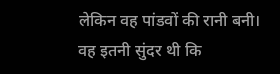लेकिन वह पांडवों की रानी बनी। वह इतनी सुंदर थी कि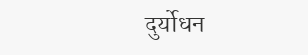दुर्योधन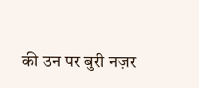की उन पर बुरी नज़र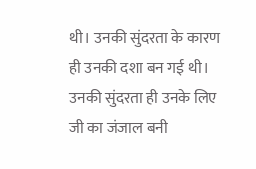थी। उनकी सुंदरता के कारण ही उनकी दशा बन गई थी। उनकी सुंदरता ही उनके लिए जी का जंजाल बनी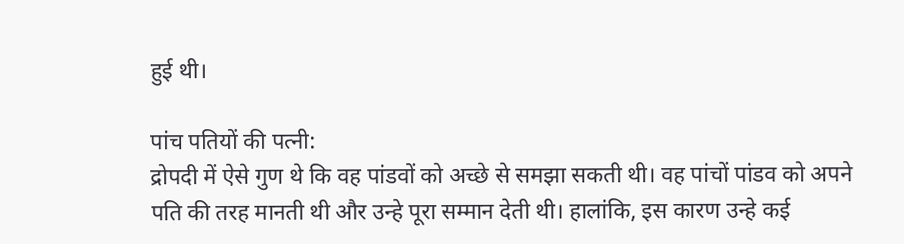हुई थी।

पांच पतियों की पत्नी:
द्रोपदी में ऐसे गुण थे कि वह पांडवों को अच्छे से समझा सकती थी। वह पांचों पांडव को अपने पति की तरह मानती थी और उन्हे पूरा सम्मान देती थी। हालांकि, इस कारण उन्हे कई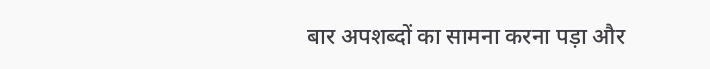बार अपशब्दों का सामना करना पड़ा और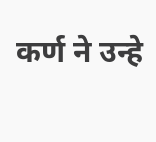कर्ण ने उन्हे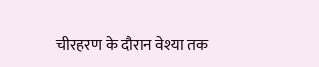चीरहरण के दौरान वेश्या तक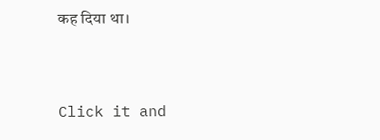कह दिया था।



Click it and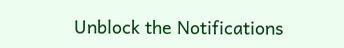Unblock the Notifications